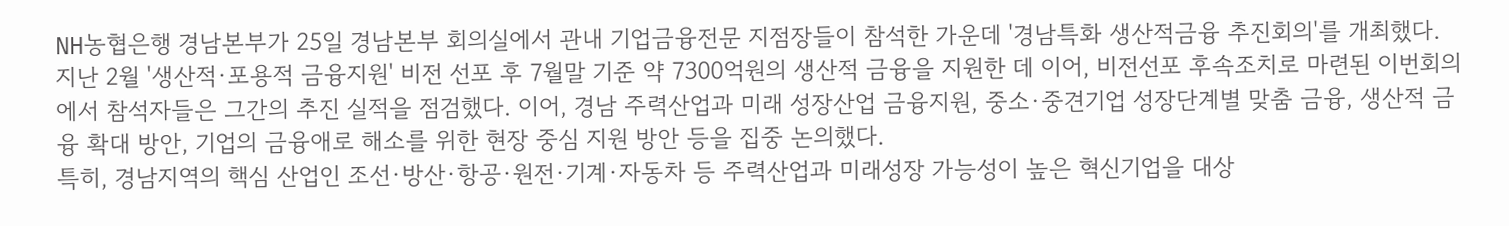NH농협은행 경남본부가 25일 경남본부 회의실에서 관내 기업금융전문 지점장들이 참석한 가운데 '경남특화 생산적금융 추진회의'를 개최했다.
지난 2월 '생산적·포용적 금융지원' 비전 선포 후 7월말 기준 약 7300억원의 생산적 금융을 지원한 데 이어, 비전선포 후속조치로 마련된 이번회의에서 참석자들은 그간의 추진 실적을 점검했다. 이어, 경남 주력산업과 미래 성장산업 금융지원, 중소·중견기업 성장단계별 맞춤 금융, 생산적 금융 확대 방안, 기업의 금융애로 해소를 위한 현장 중심 지원 방안 등을 집중 논의했다.
특히, 경남지역의 핵심 산업인 조선·방산·항공·원전·기계·자동차 등 주력산업과 미래성장 가능성이 높은 혁신기업을 대상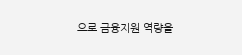으로 금융지원 역량을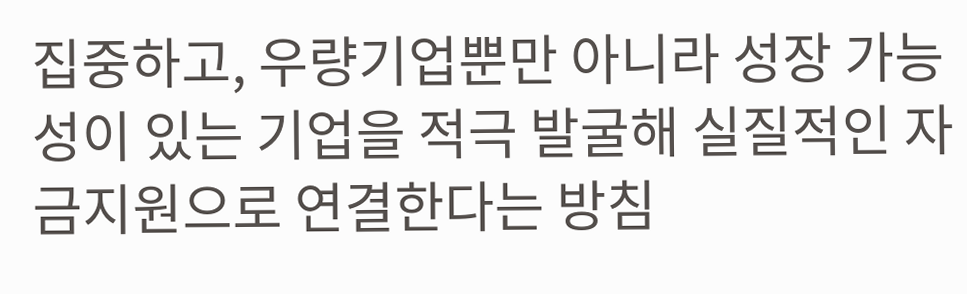집중하고, 우량기업뿐만 아니라 성장 가능성이 있는 기업을 적극 발굴해 실질적인 자금지원으로 연결한다는 방침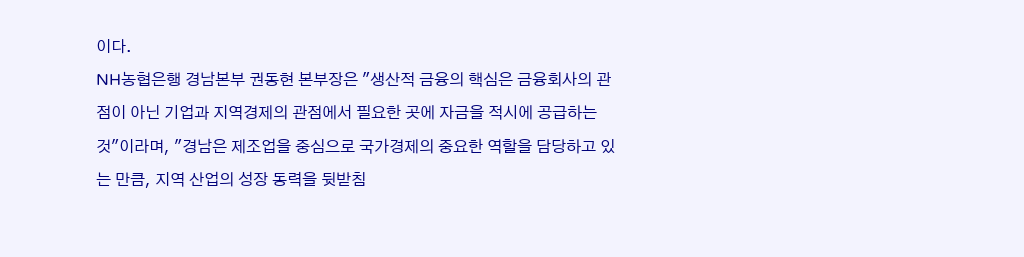이다.
NH농협은행 경남본부 권동현 본부장은 "생산적 금융의 핵심은 금융회사의 관점이 아닌 기업과 지역경제의 관점에서 필요한 곳에 자금을 적시에 공급하는 것"이라며, "경남은 제조업을 중심으로 국가경제의 중요한 역할을 담당하고 있는 만큼, 지역 산업의 성장 동력을 뒷받침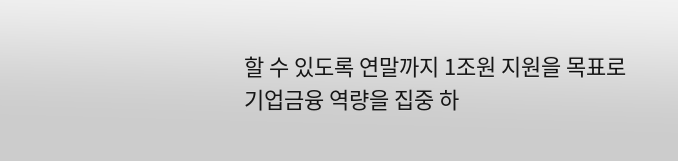할 수 있도록 연말까지 1조원 지원을 목표로 기업금융 역량을 집중 하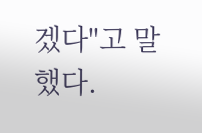겠다"고 말했다.